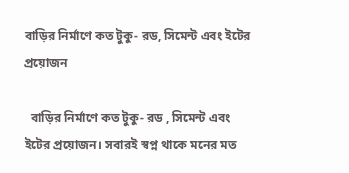বাড়ির নির্মাণে কত টুকু- রড, সিমেন্ট এবং ইটের প্রয়োজন

  বাড়ির নির্মাণে কত টুকু- রড , সিমেন্ট এবং ইটের প্রয়োজন। সবারই স্বপ্ন থাকে মনের মত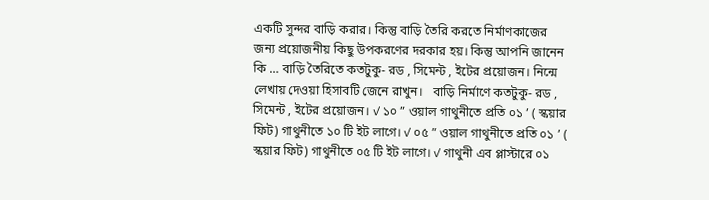একটি সুন্দর বাড়ি করার। কিন্তু বাড়ি তৈরি করতে নির্মাণকাজের জন্য প্রয়োজনীয় কিছু উপকরণের দরকার হয়। কিন্তু আপনি জানেন কি … বাড়ি তৈরিতে কতটুকু- রড , সিমেন্ট , ইটের প্রয়োজন। নিন্মে লেখায় দেওয়া হিসাবটি জেনে রাখুন।   বাড়ি নির্মাণে কতটুকু- রড , সিমেন্ট , ইটের প্রয়োজন। ✓ ১০ ” ওয়াল গাথুনীতে প্রতি ০১ ’ ( স্কয়ার ফিট) গাথুনীতে ১০ টি ইট লাগে। ✓ ০৫ ” ওয়াল গাথুনীতে প্রতি ০১ ’ ( স্কয়ার ফিট) গাথুনীতে ০৫ টি ইট লাগে। ✓ গাথুনী এব প্লাস্টারে ০১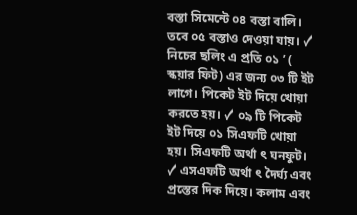বস্তা সিমেন্টে ০৪ বস্তা বালি। তবে ০৫ বস্তাও দেওয়া যায়। ✓ নিচের ছলিং এ প্রতি ০১ ’ ( স্কয়ার ফিট) এর জন্য ০৩ টি ইট লাগে। পিকেট ইট দিয়ে খোয়া করতে হয়। ✓ ০৯ টি পিকেট ইট দিয়ে ০১ সিএফটি খোয়া হয়। সিএফটি অর্থা ৎ ঘনফুট। ✓ এসএফটি অর্থা ৎ দৈর্ঘ্য এবং প্রস্তের দিক দিয়ে। কলাম এবং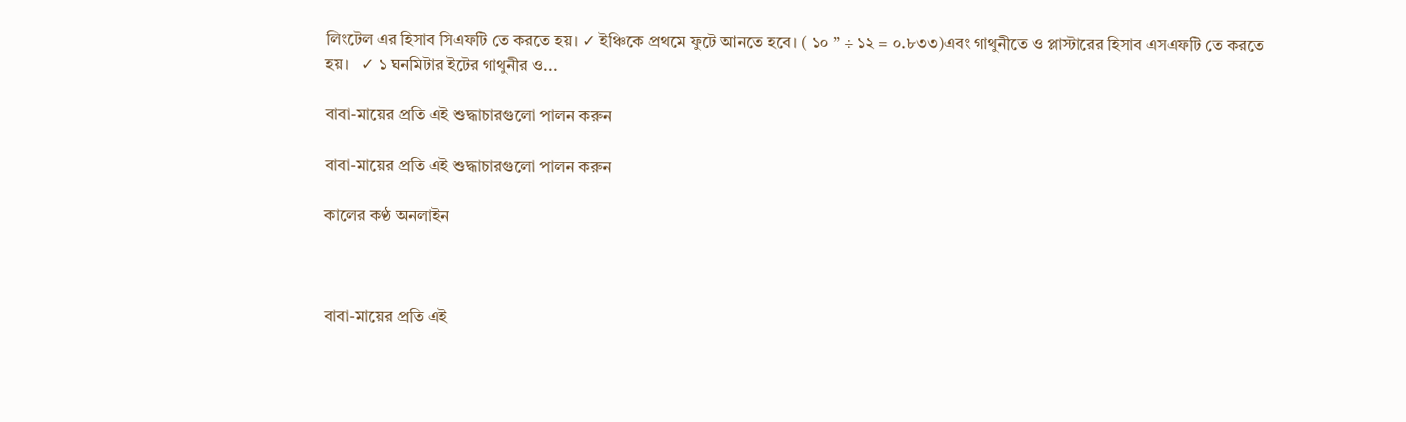লিংটেল এর হিসাব সিএফটি তে করতে হয়। ✓ ইঞ্চিকে প্রথমে ফুটে আনতে হবে। ( ১০ ” ÷ ১২ = ০.৮৩৩)এবং গাথুনীতে ও প্লাস্টারের হিসাব এসএফটি তে করতে হয়।   ✓ ১ ঘনমিটার ইটের গাথুনীর ও...

বাবা-মায়ের প্রতি এই শুদ্ধাচারগুলো পালন করুন

বাবা-মায়ের প্রতি এই শুদ্ধাচারগুলো পালন করুন

কালের কণ্ঠ অনলাইন



বাবা-মায়ের প্রতি এই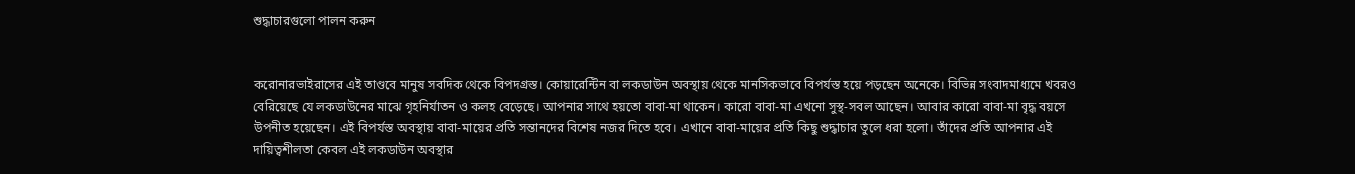শুদ্ধাচারগুলো পালন করুন


করোনারভাইরাসের এই তাণ্ডবে মানুষ সবদিক থেকে বিপদগ্রস্ত। কোয়ারেন্টিন বা লকডাউন অবস্থায় থেকে মানসিকভাবে বিপর্যস্ত হয়ে পড়ছেন অনেকে। বিভিন্ন সংবাদমাধ্যমে খবরও বেরিয়েছে যে লকডাউনের মাঝে গৃহনির্যাতন ও কলহ বেড়েছে। আপনার সাথে হয়তো বাবা-মা থাকেন। কারো বাবা-মা এখনো সুস্থ-সবল আছেন। আবার কারো বাবা-মা বৃদ্ধ বয়সে উপনীত হয়েছেন। এই বিপর্যস্ত অবস্থায় বাবা-মায়ের প্রতি সন্তানদের বিশেষ নজর দিতে হবে। এখানে বাবা-মায়ের প্রতি কিছু শুদ্ধাচার তুলে ধরা হলো। তাঁদের প্রতি আপনার এই দায়িত্বশীলতা কেবল এই লকডাউন অবস্থার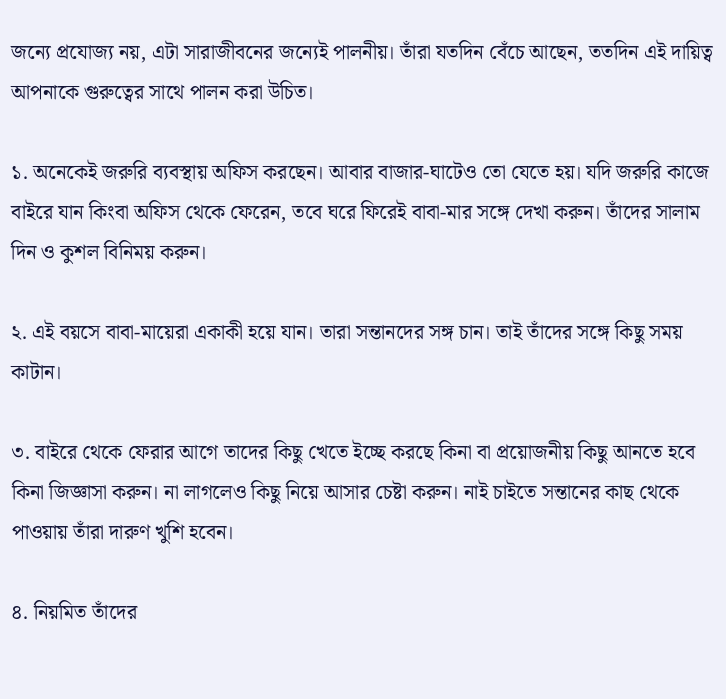জন্যে প্রযোজ্য নয়, এটা সারাজীবনের জন্যেই পালনীয়। তাঁরা যতদিন বেঁচে আছেন, ততদিন এই দায়িত্ব আপনাকে গুরুত্বের সাথে পালন করা উচিত।

১. অনেকেই জরুরি ব্যবস্থায় অফিস করছেন। আবার বাজার-ঘাটেও তো যেতে হয়। যদি জরুরি কাজে বাইরে যান কিংবা অফিস থেকে ফেরেন, তবে ঘরে ফিরেই বাবা-মার সঙ্গে দেখা করুন। তাঁদের সালাম দিন ও কুশল বিনিময় করুন।

২. এই বয়সে বাবা-মায়েরা একাকী হয়ে যান। তারা সন্তানদের সঙ্গ চান। তাই তাঁদের সঙ্গে কিছু সময় কাটান।

৩. বাইরে থেকে ফেরার আগে তাদের কিছু খেতে ইচ্ছে করছে কিনা বা প্রয়োজনীয় কিছু আনতে হবে কিনা জিজ্ঞাসা করুন। না লাগলেও কিছু নিয়ে আসার চেষ্টা করুন। নাই চাইতে সন্তানের কাছ থেকে পাওয়ায় তাঁরা দারুণ খুশি হবেন।

৪. নিয়মিত তাঁদের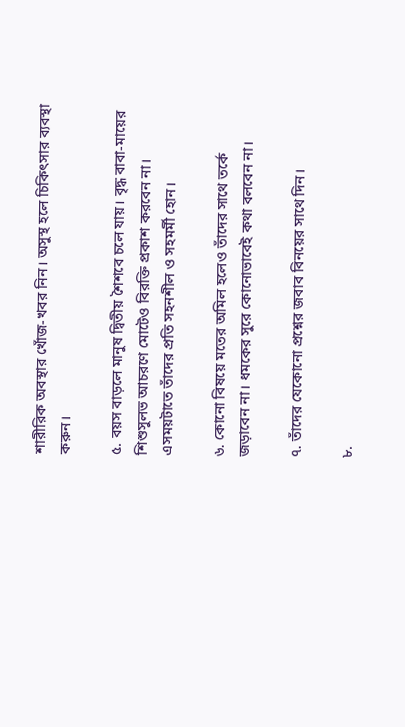শারীরিক অবস্থার খোঁজ-খবর নিন। অসুস্থ হলে চিকিৎসার ব্যবস্থা করুন।

৫. বয়স বাড়লে মানুষ দ্বিতীয় শৈশবে চলে যায়। বৃদ্ধ বাবা-মায়ের শিশুসুলভ আচরণে মোটেও বিরক্তি প্রকাশ করবেন না।
এসময়টাতে তাঁদের প্রতি সহনশীল ও সহমর্মী হোন।

৬. কোনো বিষয়ে মতের অমিল হলেও তাঁদের সাথে তর্কে জড়াবেন না। ধমকের সুরে কোনোভাবেই কথা বলবেন না।

৭. তাঁদের যেকোনো প্রশ্নের জবাব বিনয়ের সাথে দিন।

৮.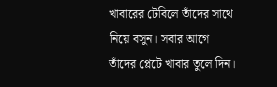খাবারের টেবিলে তাঁদের সাথে নিয়ে বসুন। সবার আগে তাঁদের প্লেটে খাবার তুলে দিন।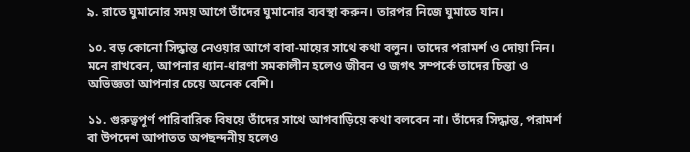৯. রাতে ঘুমানোর সময় আগে তাঁদের ঘুমানোর ব্যবস্থা করুন। তারপর নিজে ঘুমাতে যান।

১০. বড় কোনো সিদ্ধান্ত নেওয়ার আগে বাবা-মায়ের সাথে কথা বলুন। তাদের পরামর্শ ও দোয়া নিন। মনে রাখবেন, আপনার ধ্যান-ধারণা সমকালীন হলেও জীবন ও জগৎ সম্পর্কে তাদের চিন্তা ও অভিজ্ঞতা আপনার চেয়ে অনেক বেশি।

১১. গুরুত্বপূর্ণ পারিবারিক বিষয়ে তাঁদের সাথে আগবাড়িয়ে কথা বলবেন না। তাঁদের সিদ্ধান্ত, পরামর্শ বা উপদেশ আপাতত অপছন্দনীয় হলেও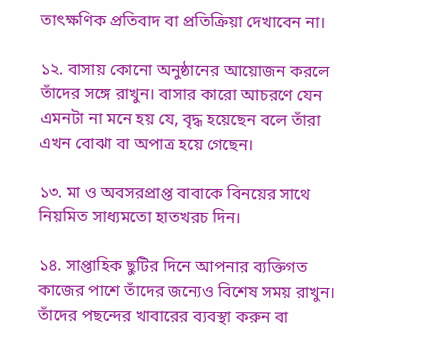তাৎক্ষণিক প্রতিবাদ বা প্রতিক্রিয়া দেখাবেন না।

১২. বাসায় কোনো অনুষ্ঠানের আয়োজন করলে তাঁদের সঙ্গে রাখুন। বাসার কারো আচরণে যেন এমনটা না মনে হয় যে, বৃদ্ধ হয়েছেন বলে তাঁরা এখন বোঝা বা অপাত্র হয়ে গেছেন।

১৩. মা ও অবসরপ্রাপ্ত বাবাকে বিনয়ের সাথে নিয়মিত সাধ্যমতো হাতখরচ দিন।

১৪. সাপ্তাহিক ছুটির দিনে আপনার ব্যক্তিগত কাজের পাশে তাঁদের জন্যেও বিশেষ সময় রাখুন। তাঁদের পছন্দের খাবারের ব্যবস্থা করুন বা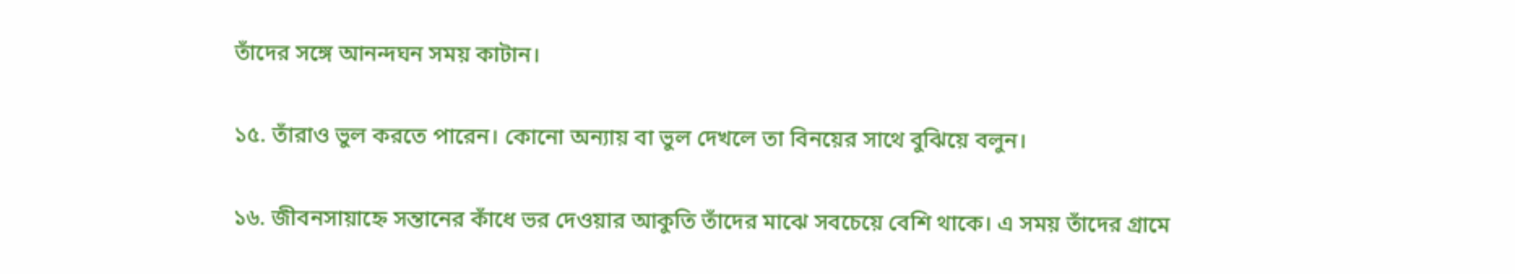তাঁদের সঙ্গে আনন্দঘন সময় কাটান।

১৫. তাঁরাও ভুল করতে পারেন। কোনো অন্যায় বা ভুল দেখলে তা বিনয়ের সাথে বুঝিয়ে বলুন।

১৬. জীবনসায়াহ্নে সন্তানের কাঁধে ভর দেওয়ার আকুতি তাঁদের মাঝে সবচেয়ে বেশি থাকে। এ সময় তাঁদের গ্রামে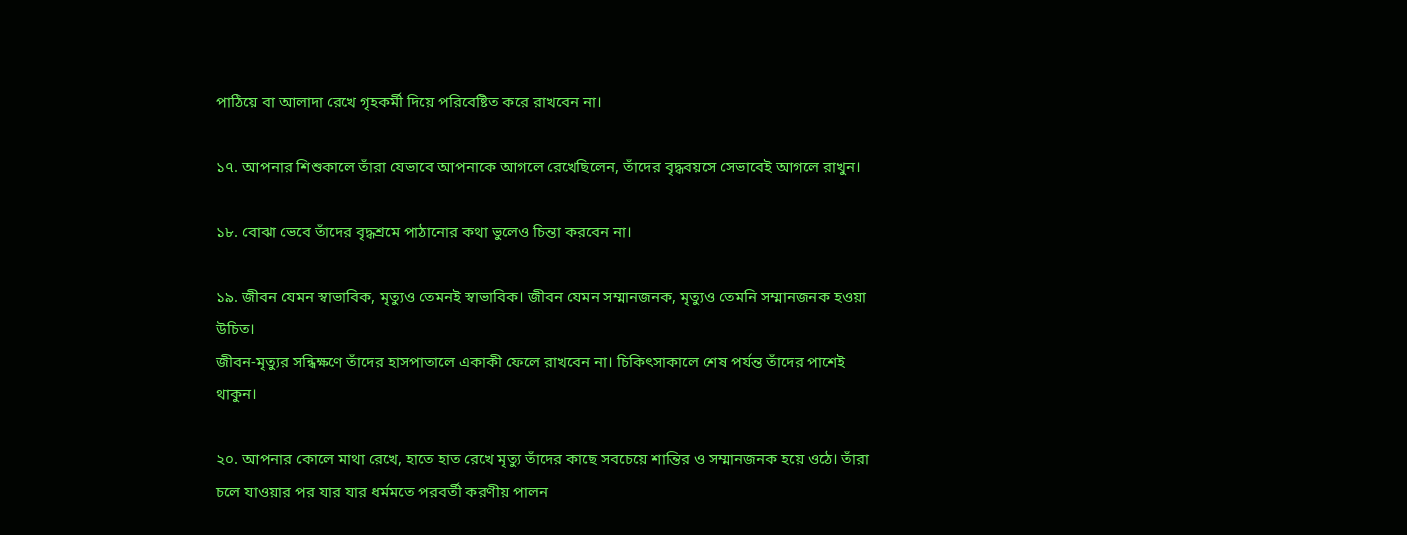পাঠিয়ে বা আলাদা রেখে গৃহকর্মী দিয়ে পরিবেষ্টিত করে রাখবেন না।

১৭. আপনার শিশুকালে তাঁরা যেভাবে আপনাকে আগলে রেখেছিলেন, তাঁদের বৃদ্ধবয়সে সেভাবেই আগলে রাখুন।

১৮. বোঝা ভেবে তাঁদের বৃদ্ধশ্রমে পাঠানোর কথা ভুলেও চিন্তা করবেন না।

১৯. জীবন যেমন স্বাভাবিক, মৃত্যুও তেমনই স্বাভাবিক। জীবন যেমন সম্মানজনক, মৃত্যুও তেমনি সম্মানজনক হওয়া উচিত।
জীবন-মৃত্যুর সন্ধিক্ষণে তাঁদের হাসপাতালে একাকী ফেলে রাখবেন না। চিকিৎসাকালে শেষ পর্যন্ত তাঁদের পাশেই থাকুন।

২০. আপনার কোলে মাথা রেখে, হাতে হাত রেখে মৃত্যু তাঁদের কাছে সবচেয়ে শান্তির ও সম্মানজনক হয়ে ওঠে। তাঁরা চলে যাওয়ার পর যার যার ধর্মমতে পরবর্তী করণীয় পালন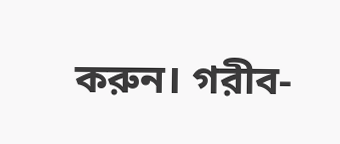করুন। গরীব-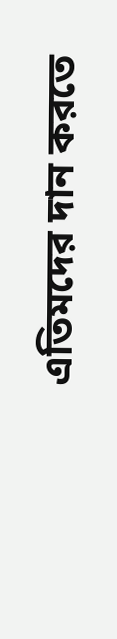এতিমদের দান করতে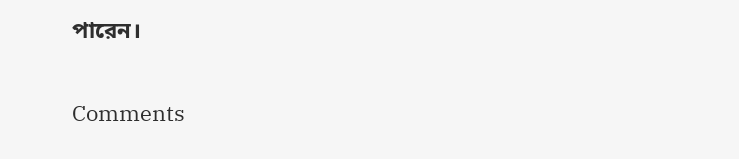পারেন।

Comments